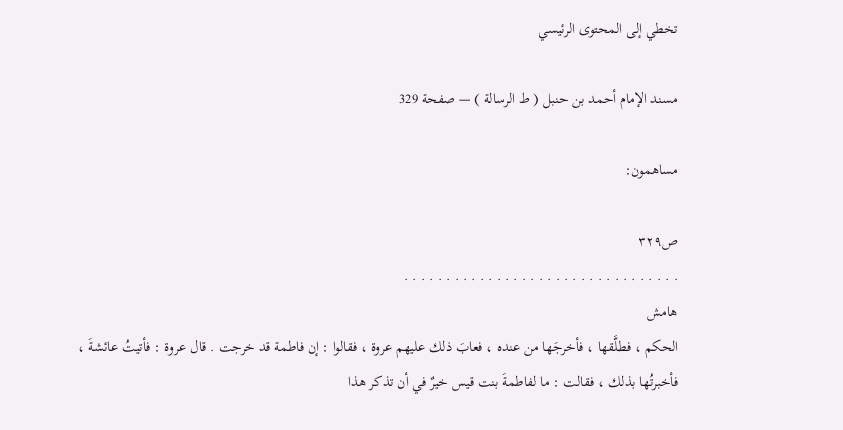تخطي إلى المحتوى الرئيسي

مسند الإمام أحمد بن حنبل ( ط الرسالة ) — صفحة 329

مساهمون:

ص٣٢٩
. . . . . . . . . . . . . . . . . . . . . . . . . . . . . . . . .
هامش
الحكم ، فطلَّقها ، فأخرجَها من عنده ، فعابَ ذلك عليهم عروة ، فقالوا : إن فاطمة قد خرجت . قال عروة : فأتيتُ عائشةَ ، فأخبرتُها بذلك ، فقالت : ما لفاطمةَ بنت قيس خيرٌ في أن تذكر هذا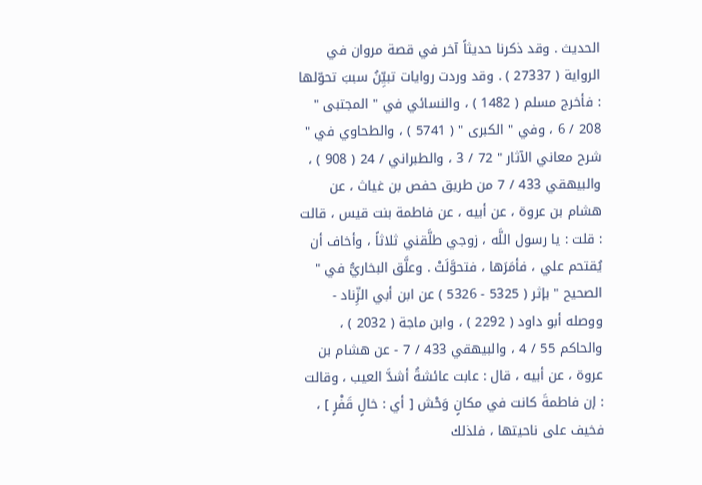الحديث . وقد ذكرنا حديثاً آخر في قصة مروان في الرواية ( 27337 ) . وقد وردت روايات تبيِّنُ سببَ تحوّلها : فأخرج مسلم ( 1482 ) ، والنسائي في " المجتبى " 208 / 6 ، وفي " الكبرى " ( 5741 ) ، والطحاوي في " شرح معاني الآثار " 72 / 3 ، والطبراني / 24 ( 908 ) ، والبيهقي 433 / 7 من طريق حفص بن غياث ، عن هشام بن عروة ، عن أبيه ، عن فاطمة بنت قيس ، قالت : قلت : يا رسول اللَّه ، زوجي طلَّقني ثلاثاً ، وأخاف أن يُقتحم علي ، فأمَرَها ، فتحوَّلَتْ . وعلَّق البخاريُّ في " الصحيح " بإثر ( 5325 - 5326 ) عن ابن أبي الزِّناد - ووصله أبو داود ( 2292 ) ، وابن ماجة ( 2032 ) ، والحاكم 55 / 4 ، والبيهقي 433 / 7 - عن هشام بن عروة ، عن أبيه ، قال : عابت عائشةُ أشدَّ العيب ، وقالت : إن فاطمةَ كانت في مكانٍ وَحْش [ أي : خالٍ قَفْرٍ ] ، فخيف على ناحيتها ، فلذلك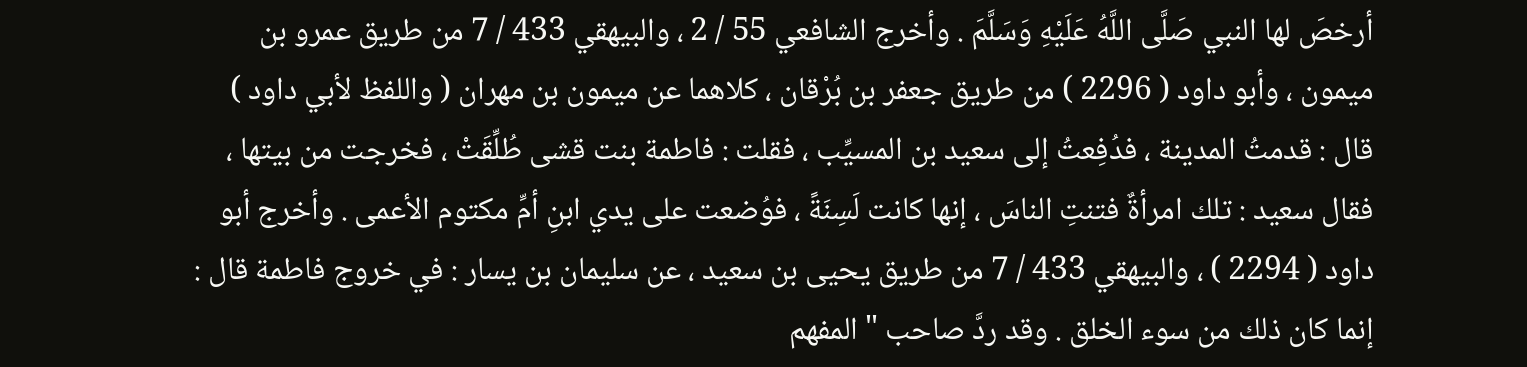أرخصَ لها النبي صَلَّى اللَّهُ عَلَيْهِ وَسَلَّمَ . وأخرج الشافعي 55 / 2 ، والبيهقي 433 / 7 من طريق عمرو بن ميمون ، وأبو داود ( 2296 ) من طريق جعفر بن بُرْقان ، كلاهما عن ميمون بن مهران ( واللفظ لأبي داود ) قال : قدمتُ المدينة ، فدُفِعتُ إلى سعيد بن المسيِّب ، فقلت : فاطمة بنت قشى طُلِّقَتْ ، فخرجت من بيتها ، فقال سعيد : تلك امرأةٌ فتنتِ الناسَ ، إنها كانت لَسِنَةً ، فوُضعت على يدي ابنِ أمِّ مكتوم الأعمى . وأخرج أبو داود ( 2294 ) ، والبيهقي 433 / 7 من طريق يحيى بن سعيد ، عن سليمان بن يسار : في خروج فاطمة قال : إنما كان ذلك من سوء الخلق . وقد ردَّ صاحب " المفهم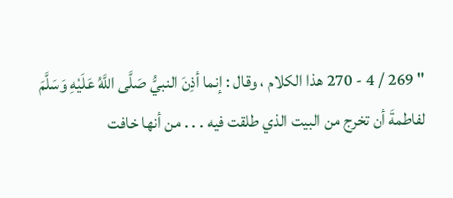" 269 / 4 - 270 هذا الكلام ، وقال : إنما أذِنَ النبيُّ صَلَّى اللَّهُ عَلَيْهِ وَسَلَّمَ لفاطمةَ أن تخرج من البيت الذي طلقت فيه . . . من أنها خافت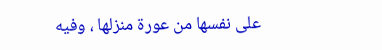على نفسها من عورة منزلها ، وفيه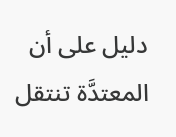دليل على أن المعتدَّة تنتقل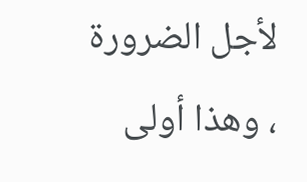لأجل الضرورة ، وهذا أولى